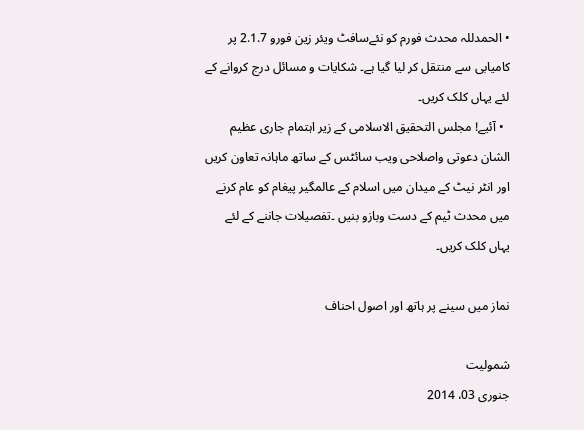• الحمدللہ محدث فورم کو نئےسافٹ ویئر زین فورو 2.1.7 پر کامیابی سے منتقل کر لیا گیا ہے۔ شکایات و مسائل درج کروانے کے لئے یہاں کلک کریں۔
  • آئیے! مجلس التحقیق الاسلامی کے زیر اہتمام جاری عظیم الشان دعوتی واصلاحی ویب سائٹس کے ساتھ ماہانہ تعاون کریں اور انٹر نیٹ کے میدان میں اسلام کے عالمگیر پیغام کو عام کرنے میں محدث ٹیم کے دست وبازو بنیں ۔تفصیلات جاننے کے لئے یہاں کلک کریں۔

نماز میں سینے پر ہاتھ اور اصول احناف

شمولیت
جنوری 03، 2014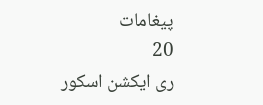پیغامات
20
ری ایکشن اسکور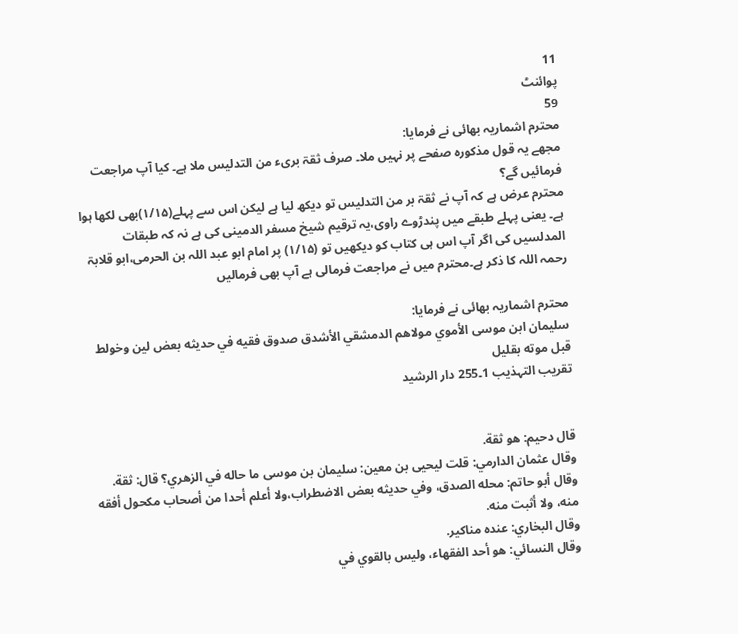11
پوائنٹ
59
محترم اشماریہ بھائی نے فرمایا:
مجھے یہ قول مذکورہ صفحے پر نہیں ملا۔ صرف ثقۃ بریء من التدلیس ملا ہے۔ کیا آپ مراجعت فرمائیں گے؟
محترم عرض ہے کہ آپ نے ثقۃ بر من التدلیس تو دیکھ لیا ہے لیکن اس سے پہلے(۱/۱۵)بھی لکھا ہوا ہے۔ یعنی پہلے طبقے میں پندڑوے راوی،یہ ترقیم شیخ مسفر الدمینی کی ہے نہ کہ طبقات المدلسیں کی اگر آپ اس ہی کتاب کو دیکھیں تو (۱/۱۵) پر امام ابو عبد اللہ بن الحرمی،ابو قلابۃ رحمہ اللہ کا ذکر ہے۔محترم میں نے مراجعت فرمالی ہے آپ بھی فرمالیں

محترم اشماریہ بھائی نے فرمایا:
سليمان ابن موسى الأموي مولاهم الدمشقي الأشدق صدوق فقيه في حديثه بعض لين وخولط قبل موته بقليل
تقریب التہذیب 1۔255 دار الرشید


قال دحيم: هو ثقة.
وقال عثمان الدارمي: قلت ليحيى بن معين: سليمان بن موسى ما حاله في الزهري؟ قال: ثقة.
وقال أبو حاتم: محله الصدق، وفي حديثه بعض الاضطراب،ولا أعلم أحدا من أصحاب مكحول أفقه منه، ولا أثبت منه.
وقال البخاري: عنده مناكير.
وقال النسائي: هو أحد الفقهاء، وليس بالقوي في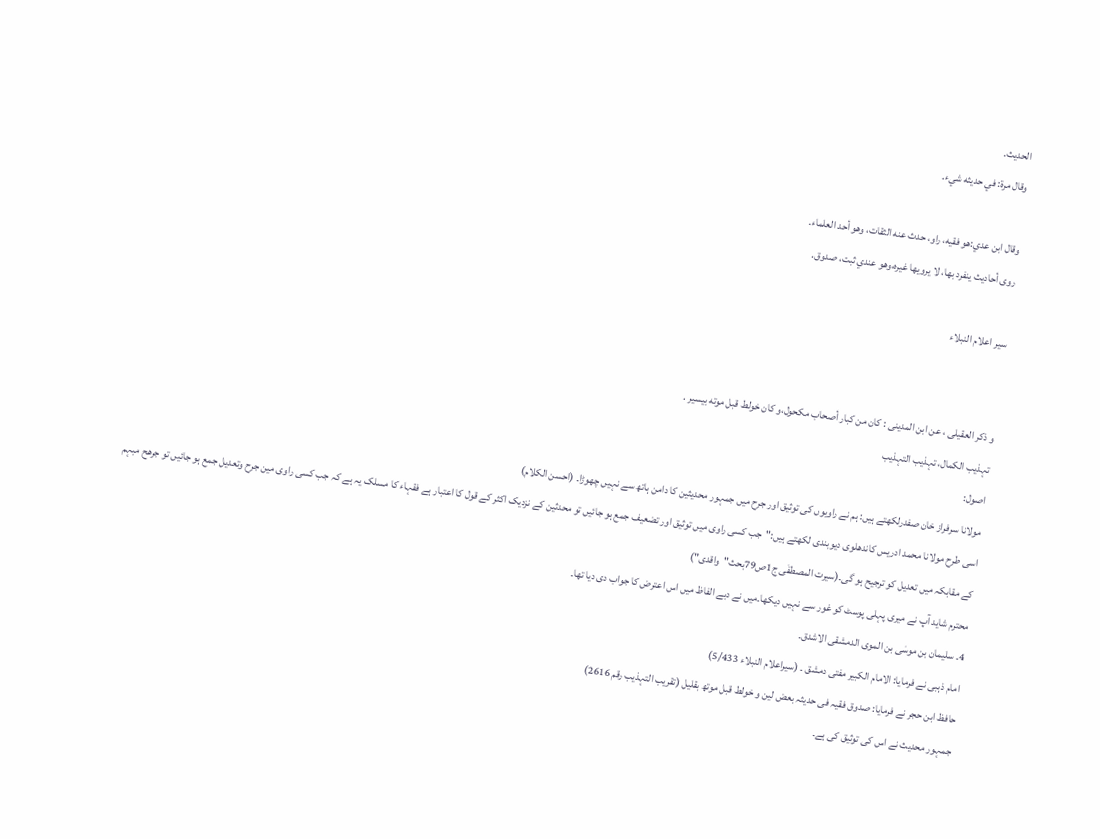الحديث.
وقال مرة: في حديثه شيء.

وقال ابن عدي:هو فقيه، راو، حدث عنه الثقات، وهو أحد العلماء.
روى أحاديث ينفرد بها، لا يرويها غيره،وهو عندي ثبت، صدوق.

سیر اعلام النبلاء


و ذكر العقيلى ، عن ابن المدينى : كان من كبار أصحاب مكحول،و كان خولط قبل موته بيسير .
تہذیب الکمال، تہذیب التہذیب
اصول:
مولانا سرفراز خان صفدرلکھتے ہیں: ہم نے راویوں کی توثیق اور جرح میں جمہور محدیثین کا دامن ہاتھ سے نہیں چھوڑا۔ (احسن الکلام)
اسی طرح مولانا محمد ادریس کاندھلوی دیوبندی لکھتے ہیں:"جب کسی راوی میں توثیق اور تضعیف جمع ہو جائیں تو محدثین کے نزدیک اکثر کے قول کا اعتبار ہے فقہاء کا مسلک یہ ہے کہ جب کسی راوی مین جرح وتعدیل جمع ہو جائیں تو جرھح مبہم کے مقابکہ میں تعدیل کو ترجیح ہو گی۔(سیرت المصطفٰی ج1ص79بحث"واقدی")
محترم شاید آپ نے میری پہلی پوسٹ کو غور سے نہیں دیکھا۔میں نے دبے الفاظ میں اس اعترض کا جواب دی دیا تھا۔
4۔ سلیمان بن موسٰی بن الموی الدمشقی الاشدق۔
امام ذہبی نے فرمایا: الامام الکبیر مفتی دمشق ۔ (سیراعلام النبلاء 5/433)
حافظ ابن حجر نے فرمایا: صدوق فقیہ فی حدیثہ بعض لین و خولط قبل موتھ بقلیل (تقریب التہذیب رقم 2616)
جمہور محدیث نے اس کی توثیق کی ہے۔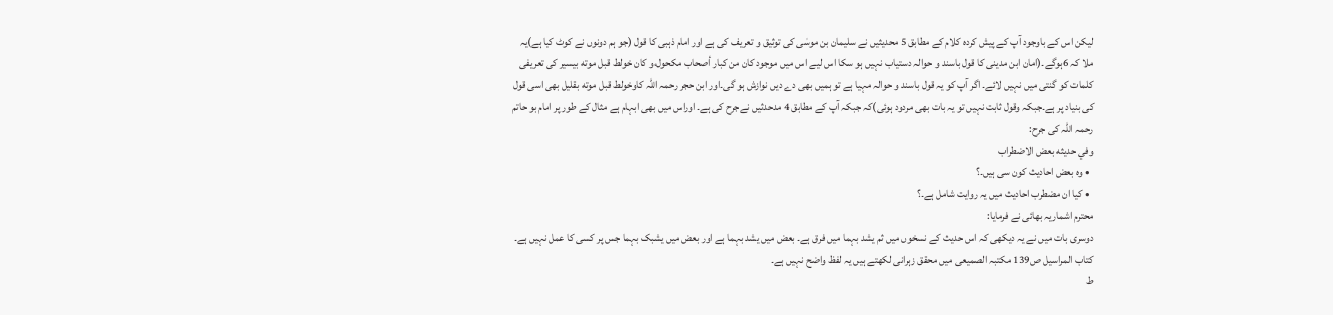لیکن اس کے باوجود آپ کے پیش کردہ کلام کے مطابق 5 محدیثیں نے سلیمان بن موسٰی کی توثیق و تعریف کی ہے اور امام ذہبی کا قول (جو ہم دونوں نے کوٹ کیا ہے)یہ ملا کہ 6ہوگے۔(امان ابن مدینی کا قول باسند و حوالہ دستیاب نہیں ہو سکا اس لیے اس میں موجود كان من كبار أصحاب مكحول،و كان خولط قبل موته بيسير کی تعریفی کلمات کو گنتی میں نہیں لائے۔ اگر آپ کو یہ قول باسند و حوالہ مہیا ہے تو ہمیں بھی دے دیں نوازش ہو گی۔اور ابن حجر رحمہ اللہ کاوخولط قبل موته بقليل بھی اسی قول کی بنیاد پر ہے۔جبکہ وقول ثابت نہیں تو یہ بات بھی مردود ہوئی)کہ جبکہ آپ کے مطابق 4 مدحدثیں نےجرح کی ہے۔ اوراس میں بھی ابہام ہے مثال کے طور پر امام بو حاتم رحمہ اللہ کی جرح:
وفي حديثه بعض الاضطراب
  • وہ بعض احادیث کون سی ہیں۔؟
  • کیا ان مضطرب احادیث میں یہ روایت شامل ہے۔؟
محترم اشماریہ بھائی نے فرمایا:
دوسری بات میں نے یہ دیکھی کہ اس حدیث کے نسخوں میں ثم یشد بہما میں فرق ہے۔ بعض میں یشد بہما ہے اور بعض میں یشبک بہما جس پر کسی کا عمل نہیں ہے۔
کتاب المراسیل ص139 مکتبہ الصمیعی میں محقق زہرانی لکھتے ہیں یہ لفظ واضح نہیں ہے۔
ط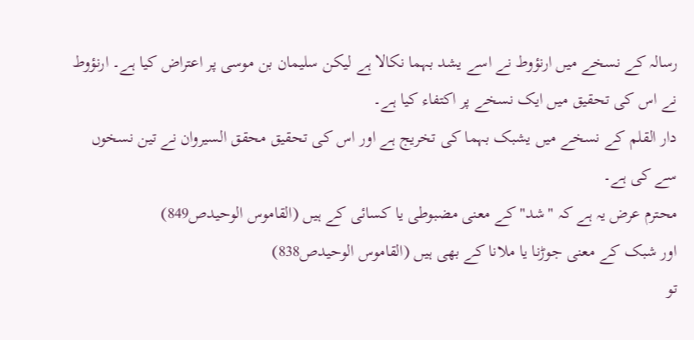رسالہ کے نسخے میں ارنؤوط نے اسے یشد بہما نکالا ہے لیکن سلیمان بن موسی پر اعتراض کیا ہے۔ ارنؤوط نے اس کی تحقیق میں ایک نسخے پر اکتفاء کیا ہے۔
دار القلم کے نسخے میں یشبک بہما کی تخریج ہے اور اس کی تحقیق محقق السیروان نے تین نسخوں سے کی ہے۔
محترم عرض یہ ہے کہ "شد" کے معنی مضبوطی یا کسائی کے ہیں (القاموس الوحیدص849)
اور شبک کے معنی جوڑنا یا ملانا کے بھی ہیں (القاموس الوحیدص838)
تو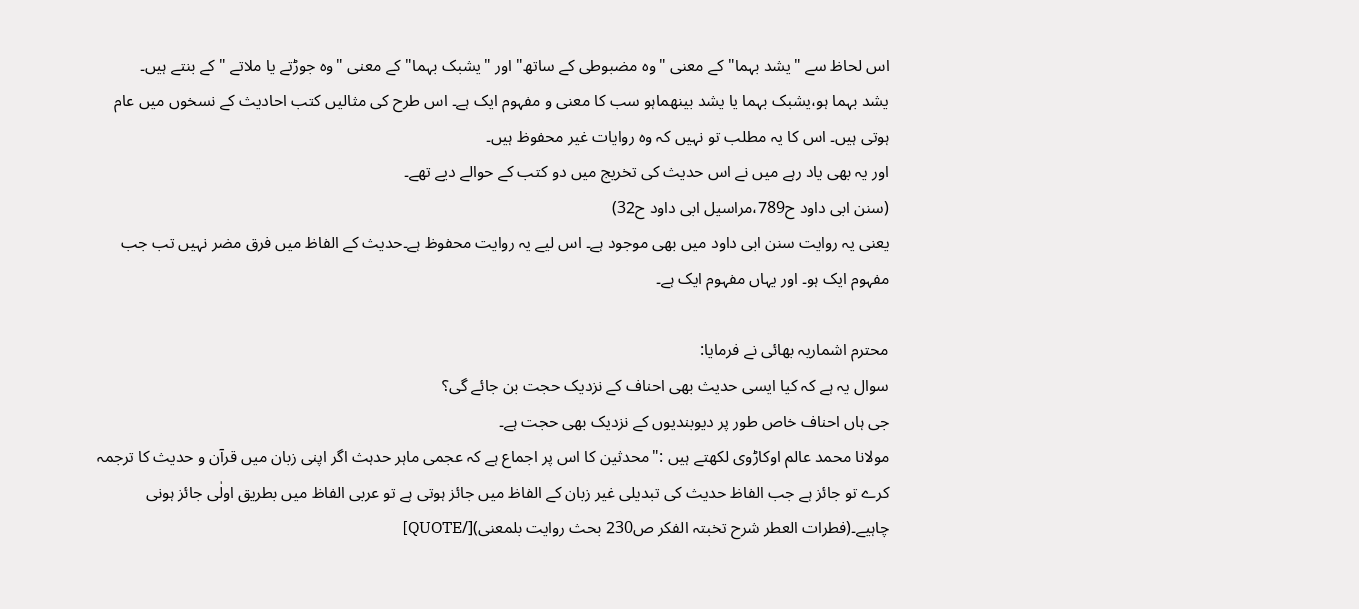اس لحاظ سے "یشد بہما" کے معنی "وہ مضبوطی کے ساتھ" اور "یشبک بہما" کے معنی "وہ جوڑتے یا ملاتے " کے بنتے ہیں۔
یشد بہما ہو،یشبک بہما یا يشد بينهماہو سب کا معنی و مفہوم ایک ہے۔ اس طرح کی مثالیں کتب احادیث کے نسخوں میں عام ہوتی ہیں۔ اس کا یہ مطلب تو نہیں کہ وہ روایات غیر محفوظ ہیں۔
اور یہ بھی یاد رہے میں نے اس حدیث کی تخریج میں دو کتب کے حوالے دیے تھے۔
(سنن ابی داود ح789،مراسیل ابی داود ح32)
یعنی یہ روایت سنن ابی داود میں بھی موجود ہے۔ اس لیے یہ روایت محفوظ ہے۔حدیث کے الفاظ میں فرق مضر نہیں تب جب مفہوم ایک ہو۔ اور یہاں مفہوم ایک ہے۔

محترم اشماریہ بھائی نے فرمایا:
سوال یہ ہے کہ کیا ایسی حدیث بھی احناف کے نزدیک حجت بن جائے گی؟
جی ہاں احناف خاص طور پر دیوبندیوں کے نزدیک بھی حجت ہے۔
مولانا محمد عالم اوکاڑوی لکھتے ہیں :"محدثین کا اس پر اجماع ہے کہ عجمی ماہر حدہث اگر اپنی زبان میں قرآن و حدیث کا ترجمہ کرے تو جائز ہے جب الفاظ حدیث کی تبدیلی غیر زبان کے الفاظ میں جائز ہوتی ہے تو عربی الفاظ میں بطریق اولٰی جائز ہونی چاہیے۔(فطرات العطر شرح تخبتہ الفکر ص230 بحث روایت بلمعنی)[/QUOTE]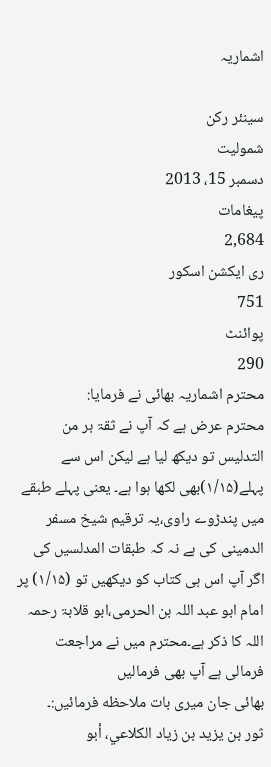اشماریہ

سینئر رکن
شمولیت
دسمبر 15، 2013
پیغامات
2,684
ری ایکشن اسکور
751
پوائنٹ
290
محترم اشماریہ بھائی نے فرمایا:
محترم عرض ہے کہ آپ نے ثقۃ بر من التدلیس تو دیکھ لیا ہے لیکن اس سے پہلے(۱/۱۵)بھی لکھا ہوا ہے۔ یعنی پہلے طبقے میں پندڑوے راوی،یہ ترقیم شیخ مسفر الدمینی کی ہے نہ کہ طبقات المدلسیں کی اگر آپ اس ہی کتاب کو دیکھیں تو (۱/۱۵) پر امام ابو عبد اللہ بن الحرمی،ابو قلابۃ رحمہ اللہ کا ذکر ہے۔محترم میں نے مراجعت فرمالی ہے آپ بھی فرمالیں
بهائی جان میری بات ملاحظه فرمائیں:۔
ثور بن يزيد بن زياد الكلاعي، أبو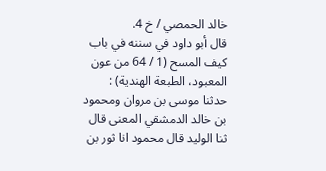خالد الحمصي / خ 4.
قال أبو داود في سننه في باب كيف المسح (1 / 64 من عون المعبود، الطبعة الهندية) : حدثنا موسى بن مروان ومحمود بن خالد الدمشقي المعنى قال ثنا الوليد قال محمود انا ثور بن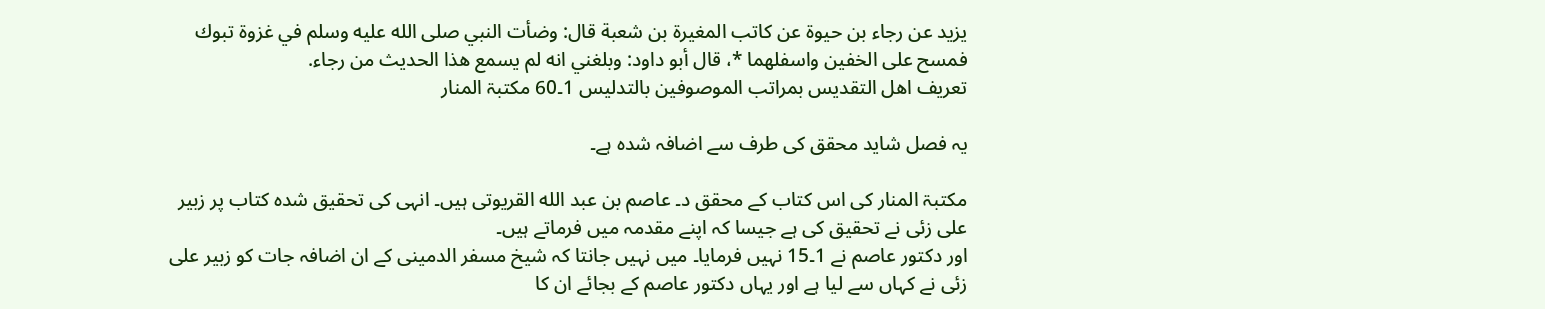يزيد عن رجاء بن حيوة عن كاتب المغيرة بن شعبة قال: وضأت النبي صلى الله عليه وسلم في غزوة تبوك فمسح على الخفين واسفلهما *، قال أبو داود: وبلغني انه لم يسمع هذا الحديث من رجاء.
تعريف اهل التقديس بمراتب الموصوفين بالتدليس 1۔60 مکتبۃ المنار

یہ فصل شاید محقق کی طرف سے اضافہ شدہ ہے۔

مكتبۃ المنار كی اس كتاب كے محقق د۔ عاصم بن عبد الله القریوتی ہیں۔ انہی کی تحقیق شدہ کتاب پر زبیر علی زئی نے تحقیق کی ہے جیسا کہ اپنے مقدمہ میں فرماتے ہیں۔
اور دکتور عاصم نے 1۔15 نہیں فرمایا۔ میں نہیں جانتا کہ شیخ مسفر الدمینی کے ان اضافہ جات کو زبیر علی زئی نے کہاں سے لیا ہے اور یہاں دکتور عاصم کے بجائے ان کا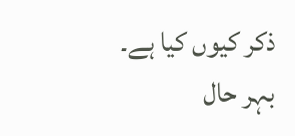ذکر کیوں کیا ہے۔
بہر حال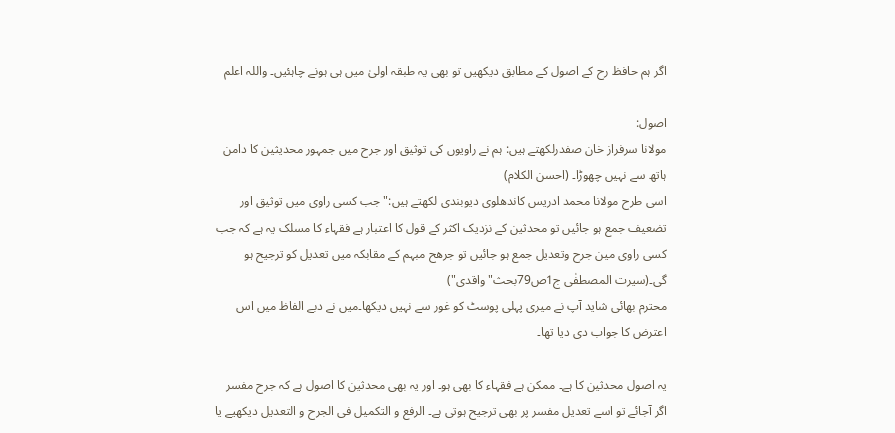اگر ہم حافظ رح کے اصول کے مطابق دیکھیں تو بھی یہ طبقہ اولیٰ میں ہی ہونے چاہئیں۔ واللہ اعلم

اصول:
مولانا سرفراز خان صفدرلکھتے ہیں: ہم نے راویوں کی توثیق اور جرح میں جمہور محدیثین کا دامن ہاتھ سے نہیں چھوڑا۔ (احسن الکلام)
اسی طرح مولانا محمد ادریس کاندھلوی دیوبندی لکھتے ہیں:"جب کسی راوی میں توثیق اور تضعیف جمع ہو جائیں تو محدثین کے نزدیک اکثر کے قول کا اعتبار ہے فقہاء کا مسلک یہ ہے کہ جب کسی راوی مین جرح وتعدیل جمع ہو جائیں تو جرھح مبہم کے مقابکہ میں تعدیل کو ترجیح ہو گی۔(سیرت المصطفٰی ج1ص79بحث"واقدی")
محترم بھائی شاید آپ نے میری پہلی پوسٹ کو غور سے نہیں دیکھا۔میں نے دبے الفاظ میں اس اعترض کا جواب دی دیا تھا۔

یہ اصول محدثین کا ہے۔ ممکن ہے فقہاء کا بھی ہو۔ اور یہ بھی محدثین کا اصول ہے کہ جرح مفسر اگر آجائے تو اسے تعدیل مفسر پر بھی ترجیح ہوتی ہے۔ الرفع و التکمیل فی الجرح و التعدیل دیکھیے یا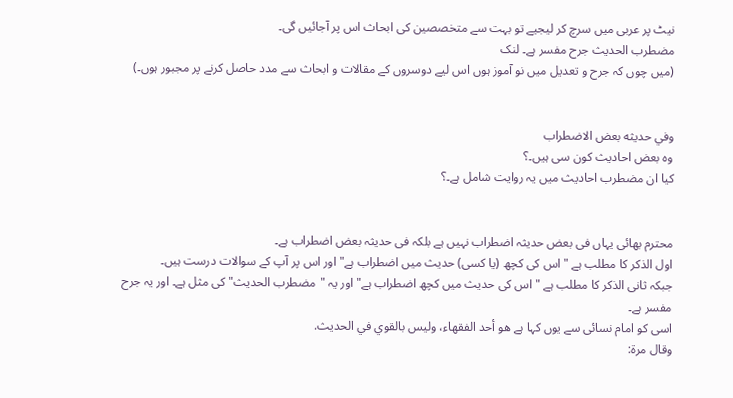نیٹ پر عربی میں سرچ کر لیجیے تو بہت سے متخصصین کی ابحاث اس پر آجائیں گی۔
مضطرب الحدیث جرح مفسر ہے۔ لنک
(میں چوں کہ جرح و تعدیل میں نو آموز ہوں اس لیے دوسروں کے مقالات و ابحاث سے مدد حاصل کرنے پر مجبور ہوں۔)


وفي حديثه بعض الاضطراب
وہ بعض احادیث کون سی ہیں۔؟
کیا ان مضطرب احادیث میں یہ روایت شامل ہے۔؟


محترم بھائی یہاں فی بعض حدیثہ اضطراب نہیں ہے بلکہ فی حدیثہ بعض اضطراب ہے۔
اول الذکر کا مطلب ہے "اس کی کچھ (یا کسی) حدیث میں اضطراب ہے" اور اس پر آپ کے سوالات درست ہیں۔
جبکہ ثانی الذکر کا مطلب ہے "اس کی حدیث میں کچھ اضطراب ہے" اور یہ "مضطرب الحدیث" کی مثل ہے۔ اور یہ جرح مفسر ہے۔
اسی کو امام نسائی سے یوں کہا ہے هو أحد الفقهاء، وليس بالقوي في الحديث.
وقال مرة: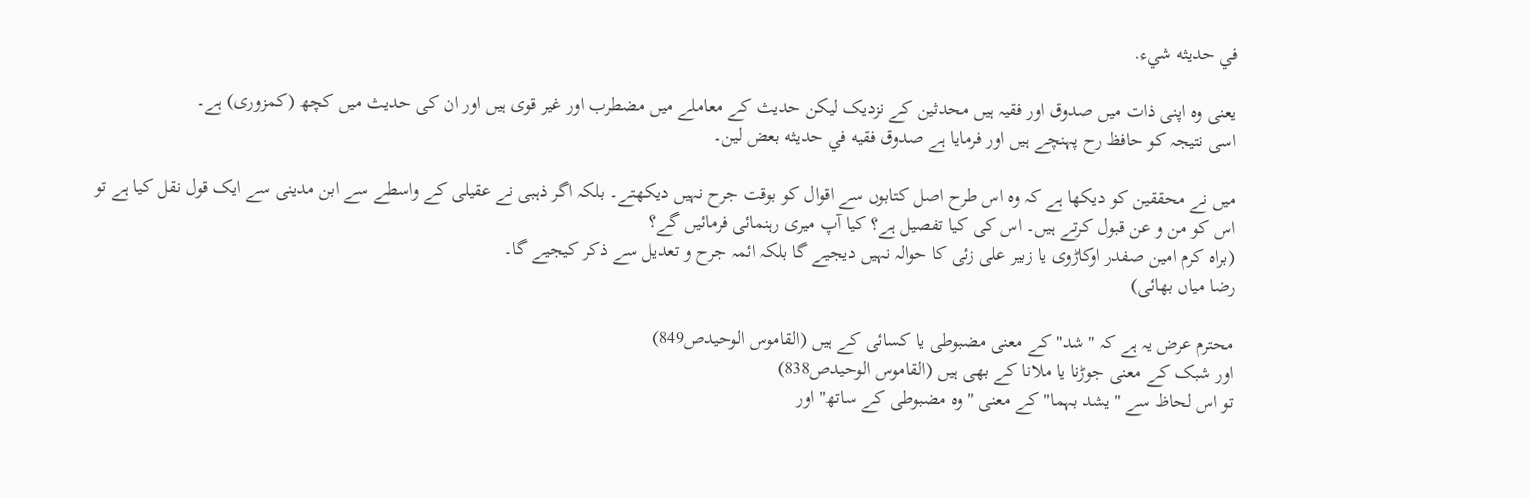في حديثه شيء.

یعنی وہ اپنی ذات میں صدوق اور فقیہ ہیں محدثین کے نزدیک لیکن حدیث کے معاملے میں مضطرب اور غیر قوی ہیں اور ان کی حدیث میں کچھ (کمزوری) ہے۔
اسی نتیجہ کو حافظ رح پہنچے ہیں اور فرمایا ہے صدوق فقيه في حديثه بعض لين۔

میں نے محققین کو دیکھا ہے کہ وہ اس طرح اصل کتابوں سے اقوال کو بوقت جرح نہیں دیکھتے۔ بلکہ اگر ذہبی نے عقیلی کے واسطے سے ابن مدینی سے ایک قول نقل کیا ہے تو اس کو من و عن قبول کرتے ہیں۔ اس کی کیا تفصیل ہے؟ کیا آپ میری رہنمائی فرمائیں گے؟
(براہ کرم امین صفدر اوکاڑوی یا زبیر علی زئی کا حوالہ نہیں دیجیے گا بلکہ ائمہ جرح و تعدیل سے ذکر کیجیے گا۔
رضا میاں بھائی)

محترم عرض یہ ہے کہ "شد" کے معنی مضبوطی یا کسائی کے ہیں (القاموس الوحیدص849)
اور شبک کے معنی جوڑنا یا ملانا کے بھی ہیں (القاموس الوحیدص838)
تو اس لحاظ سے "یشد بہما" کے معنی "وہ مضبوطی کے ساتھ" اور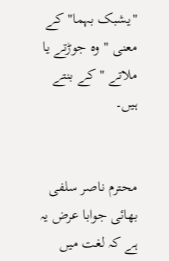"یشبک بہما" کے معنی "وہ جوڑتے یا ملاتے " کے بنتے ہیں۔


محترم ناصر سلفی بھائی جوابا عرض یہ ہے کہ لغت میں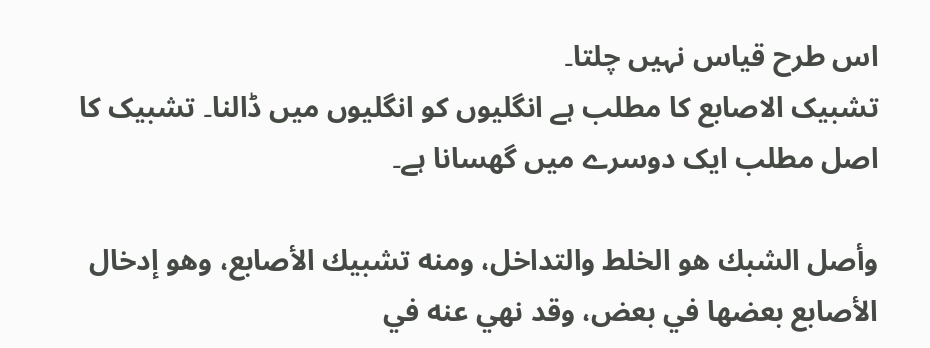اس طرح قیاس نہیں چلتا۔
تشبیک الاصابع کا مطلب ہے انگلیوں کو انگلیوں میں ڈالنا۔ تشبیک کا اصل مطلب ایک دوسرے میں گھسانا ہے۔

وأصل الشبك هو الخلط والتداخل، ومنه تشبيك الأصابع، وهو إدخال الأصابع بعضها في بعض، وقد نهي عنه في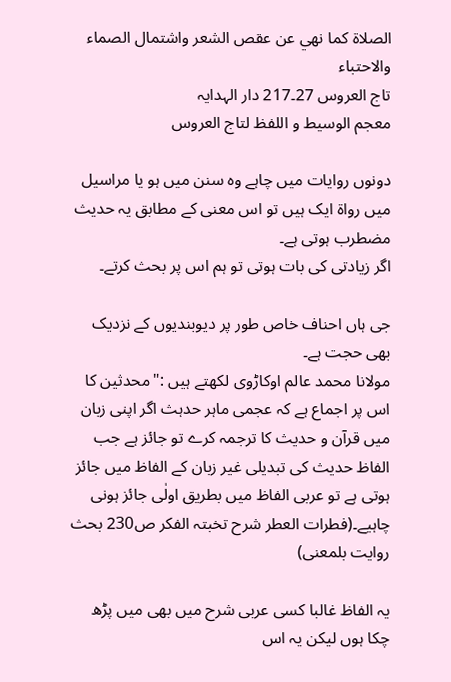الصلاة كما نهي عن عقص الشعر واشتمال الصماء والاحتباء
تاج العروس 27۔217 دار الہدایہ
معجم الوسیط و اللفظ لتاج العروس

دونوں روایات میں چاہے وہ سنن میں ہو یا مراسیل میں رواۃ ایک ہیں تو اس معنی کے مطابق یہ حدیث مضطرب ہوتی ہے۔
اگر زیادتی کی بات ہوتی تو ہم اس پر بحث کرتے۔

جی ہاں احناف خاص طور پر دیوبندیوں کے نزدیک بھی حجت ہے۔
مولانا محمد عالم اوکاڑوی لکھتے ہیں :"محدثین کا اس پر اجماع ہے کہ عجمی ماہر حدہث اگر اپنی زبان میں قرآن و حدیث کا ترجمہ کرے تو جائز ہے جب الفاظ حدیث کی تبدیلی غیر زبان کے الفاظ میں جائز ہوتی ہے تو عربی الفاظ میں بطریق اولٰی جائز ہونی چاہیے۔(فطرات العطر شرح تخبتہ الفکر ص230 بحث روایت بلمعنی)

یہ الفاظ غالبا کسی عربی شرح میں بھی میں پڑھ چکا ہوں لیکن یہ اس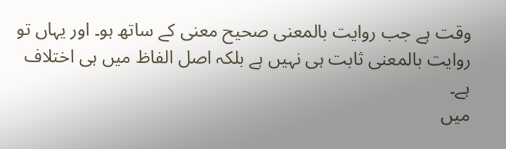وقت ہے جب روایت بالمعنی صحیح معنی کے ساتھ ہو۔ اور یہاں تو روایت بالمعنی ثابت ہی نہیں ہے بلکہ اصل الفاظ میں ہی اختلاف ہے۔
میں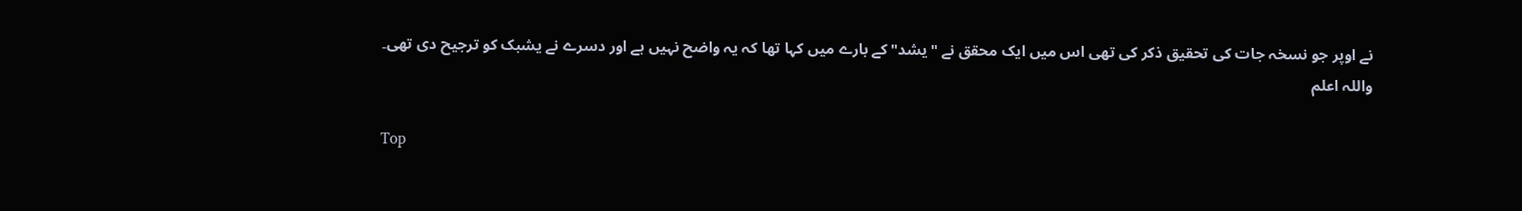نے اوپر جو نسخہ جات کی تحقیق ذکر کی تھی اس میں ایک محقق نے "یشد" کے بارے میں کہا تھا کہ یہ واضح نہیں ہے اور دسرے نے یشبک کو ترجیح دی تھی۔
واللہ اعلم

Top